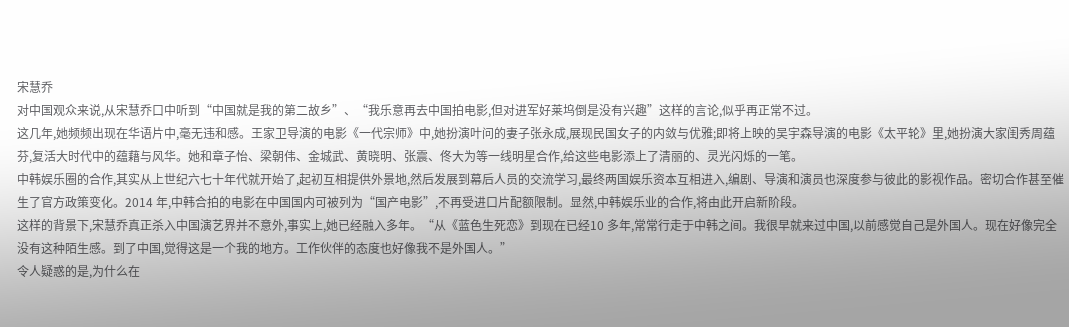宋慧乔
对中国观众来说,从宋慧乔口中听到“中国就是我的第二故乡”、“我乐意再去中国拍电影,但对进军好莱坞倒是没有兴趣”这样的言论,似乎再正常不过。
这几年,她频频出现在华语片中,毫无违和感。王家卫导演的电影《一代宗师》中,她扮演叶问的妻子张永成,展现民国女子的内敛与优雅;即将上映的吴宇森导演的电影《太平轮》里,她扮演大家闺秀周蕴芬,复活大时代中的蕴藉与风华。她和章子怡、梁朝伟、金城武、黄晓明、张震、佟大为等一线明星合作,给这些电影添上了清丽的、灵光闪烁的一笔。
中韩娱乐圈的合作,其实从上世纪六七十年代就开始了,起初互相提供外景地,然后发展到幕后人员的交流学习,最终两国娱乐资本互相进入,编剧、导演和演员也深度参与彼此的影视作品。密切合作甚至催生了官方政策变化。2014 年,中韩合拍的电影在中国国内可被列为“国产电影”,不再受进口片配额限制。显然,中韩娱乐业的合作,将由此开启新阶段。
这样的背景下,宋慧乔真正杀入中国演艺界并不意外,事实上,她已经融入多年。“从《蓝色生死恋》到现在已经10 多年,常常行走于中韩之间。我很早就来过中国,以前感觉自己是外国人。现在好像完全没有这种陌生感。到了中国,觉得这是一个我的地方。工作伙伴的态度也好像我不是外国人。”
令人疑惑的是,为什么在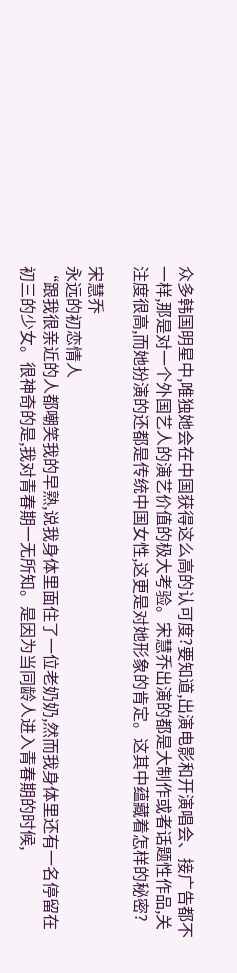众多韩国明星中,唯独她会在中国获得这么高的认可度?要知道,出演电影和开演唱会、接广告都不一样,那是对一个外国艺人的演艺价值的极大考验。宋慧乔出演的都是大制作或者话题性作品,关注度很高,而她扮演的还都是传统中国女性,这更是对她形象的肯定。这其中蕴藏着怎样的秘密?

宋慧乔
永远的初恋情人
“跟我很亲近的人都嘲笑我的早熟,说我身体里面住了一位老奶奶,然而我身体里还有一名停留在初三的少女。很神奇的是,我对青春期一无所知。是因为当同龄人进入青春期的时候,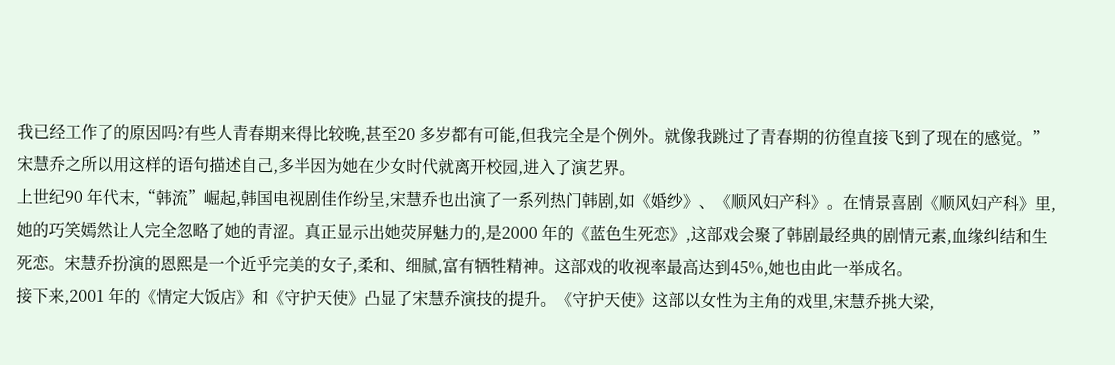我已经工作了的原因吗?有些人青春期来得比较晚,甚至20 多岁都有可能,但我完全是个例外。就像我跳过了青春期的彷徨直接飞到了现在的感觉。”宋慧乔之所以用这样的语句描述自己,多半因为她在少女时代就离开校园,进入了演艺界。
上世纪90 年代末,“韩流”崛起,韩国电视剧佳作纷呈,宋慧乔也出演了一系列热门韩剧,如《婚纱》、《顺风妇产科》。在情景喜剧《顺风妇产科》里,她的巧笑嫣然让人完全忽略了她的青涩。真正显示出她荧屏魅力的,是2000 年的《蓝色生死恋》,这部戏会聚了韩剧最经典的剧情元素,血缘纠结和生死恋。宋慧乔扮演的恩熙是一个近乎完美的女子,柔和、细腻,富有牺牲精神。这部戏的收视率最高达到45%,她也由此一举成名。
接下来,2001 年的《情定大饭店》和《守护天使》凸显了宋慧乔演技的提升。《守护天使》这部以女性为主角的戏里,宋慧乔挑大梁,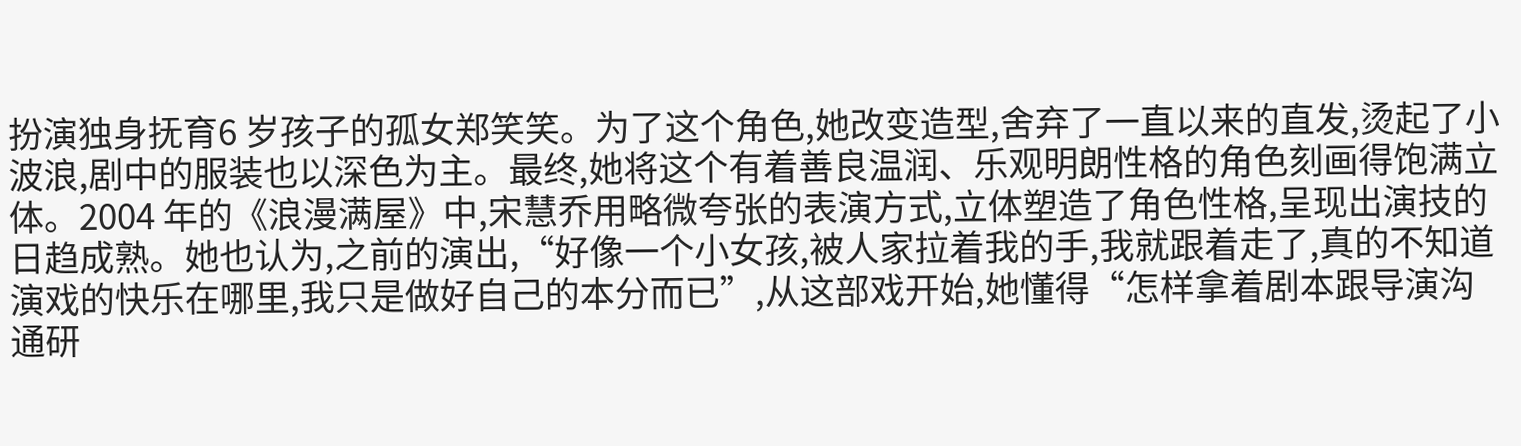扮演独身抚育6 岁孩子的孤女郑笑笑。为了这个角色,她改变造型,舍弃了一直以来的直发,烫起了小波浪,剧中的服装也以深色为主。最终,她将这个有着善良温润、乐观明朗性格的角色刻画得饱满立体。2004 年的《浪漫满屋》中,宋慧乔用略微夸张的表演方式,立体塑造了角色性格,呈现出演技的日趋成熟。她也认为,之前的演出,“好像一个小女孩,被人家拉着我的手,我就跟着走了,真的不知道演戏的快乐在哪里,我只是做好自己的本分而已”,从这部戏开始,她懂得“怎样拿着剧本跟导演沟通研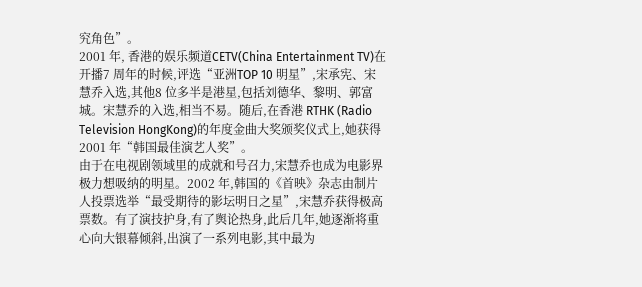究角色”。
2001 年, 香港的娱乐频道CETV(China Entertainment TV)在开播7 周年的时候,评选“亚洲TOP 10 明星”,宋承宪、宋慧乔入选,其他8 位多半是港星,包括刘德华、黎明、郭富城。宋慧乔的入选,相当不易。随后,在香港 RTHK (Radio Television HongKong)的年度金曲大奖颁奖仪式上,她获得2001 年“韩国最佳演艺人奖”。
由于在电视剧领域里的成就和号召力,宋慧乔也成为电影界极力想吸纳的明星。2002 年,韩国的《首映》杂志由制片人投票选举“最受期待的影坛明日之星”,宋慧乔获得极高票数。有了演技护身,有了舆论热身,此后几年,她逐渐将重心向大银幕倾斜,出演了一系列电影,其中最为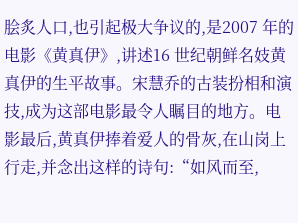脍炙人口,也引起极大争议的,是2007 年的电影《黄真伊》,讲述16 世纪朝鲜名妓黄真伊的生平故事。宋慧乔的古装扮相和演技,成为这部电影最令人瞩目的地方。电影最后,黄真伊捧着爱人的骨灰,在山岗上行走,并念出这样的诗句:“如风而至,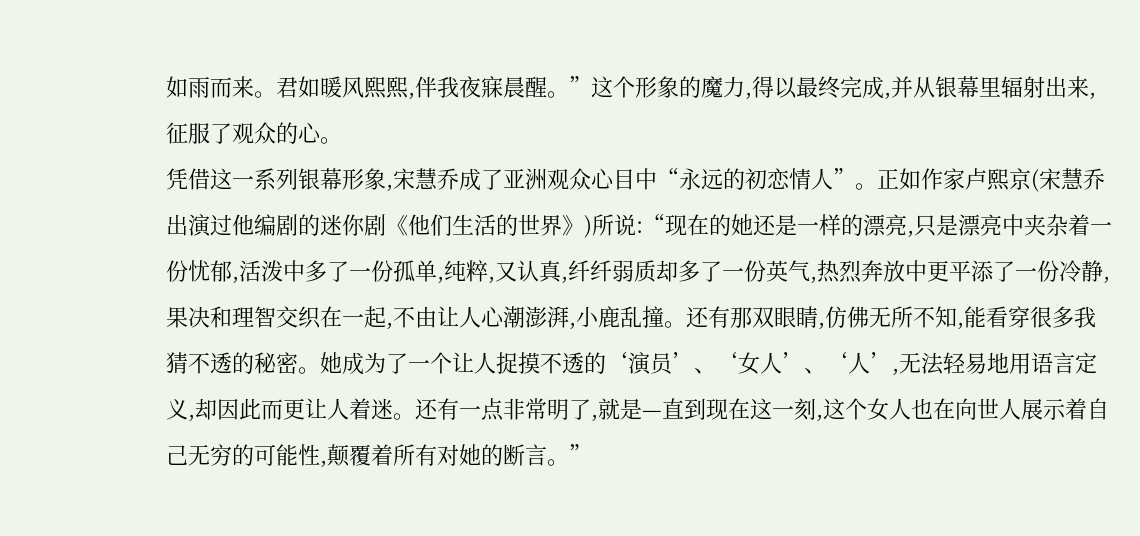如雨而来。君如暖风熙熙,伴我夜寐晨醒。”这个形象的魔力,得以最终完成,并从银幕里辐射出来,征服了观众的心。
凭借这一系列银幕形象,宋慧乔成了亚洲观众心目中“永远的初恋情人”。正如作家卢熙京(宋慧乔出演过他编剧的迷你剧《他们生活的世界》)所说:“现在的她还是一样的漂亮,只是漂亮中夹杂着一份忧郁,活泼中多了一份孤单,纯粹,又认真,纤纤弱质却多了一份英气,热烈奔放中更平添了一份冷静,果决和理智交织在一起,不由让人心潮澎湃,小鹿乱撞。还有那双眼睛,仿佛无所不知,能看穿很多我猜不透的秘密。她成为了一个让人捉摸不透的‘演员’、‘女人’、‘人’,无法轻易地用语言定义,却因此而更让人着迷。还有一点非常明了,就是—直到现在这一刻,这个女人也在向世人展示着自己无穷的可能性,颠覆着所有对她的断言。”